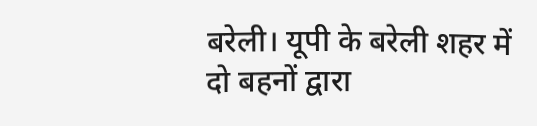बरेली। यूपी के बरेली शहर में दो बहनों द्वारा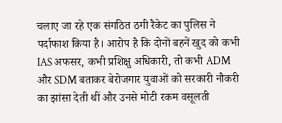चलाए जा रहे एक संगठित ठगी रैकेट का पुलिस ने पर्दाफाश किया है। आरोप है कि दोनों बहनें खुद को कभी IAS अफसर, कभी प्रशिक्षु अधिकारी, तो कभी ADM और SDM बताकर बेरोजगार युवाओं को सरकारी नौकरी का झांसा देती थीं और उनसे मोटी रकम वसूलती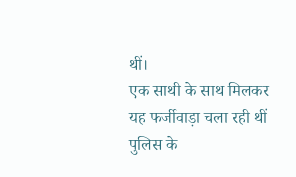थीं।
एक साथी के साथ मिलकर यह फर्जीवाड़ा चला रही थीं
पुलिस के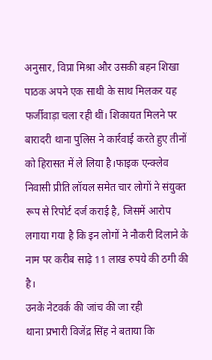अनुसार, विप्रा मिश्रा और उसकी बहन शिखा पाठक अपने एक साथी के साथ मिलकर यह फर्जीवाड़ा चला रही थीं। शिकायत मिलने पर बारादरी थाना पुलिस ने कार्रवाई करते हुए तीनों को हिरासत में ले लिया है।फाइक एन्क्लेव निवासी प्रीति लॉयल समेत चार लोगों ने संयुक्त रूप से रिपोर्ट दर्ज कराई है, जिसमें आरोप लगाया गया है कि इन लोगों ने नौकरी दिलाने के नाम पर करीब साढ़े 11 लाख रुपये की ठगी की है।
उनके नेटवर्क की जांच की जा रही
थाना प्रभारी विजेंद्र सिंह ने बताया कि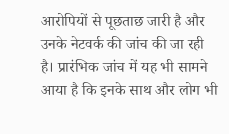आरोपियों से पूछताछ जारी है और उनके नेटवर्क की जांच की जा रही है। प्रारंभिक जांच में यह भी सामने आया है कि इनके साथ और लोग भी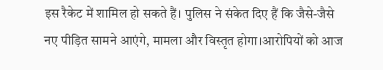इस रैकेट में शामिल हो सकते हैं। पुलिस ने संकेत दिए हैं कि जैसे-जैसे नए पीड़ित सामने आएंगे, मामला और विस्तृत होगा।आरोपियों को आज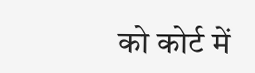को कोर्ट में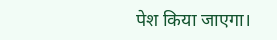पेश किया जाएगा।